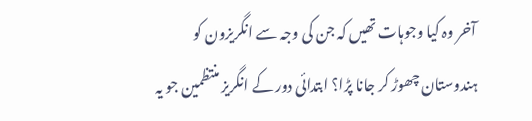آخر وہ کیا وجوہات تھیں کہ جن کی وجہ سے انگریزون کو ہندوستان چھوڑ کر جانا پڑا؟ ابتدائی دور کے انگریز منتظمین جو یہ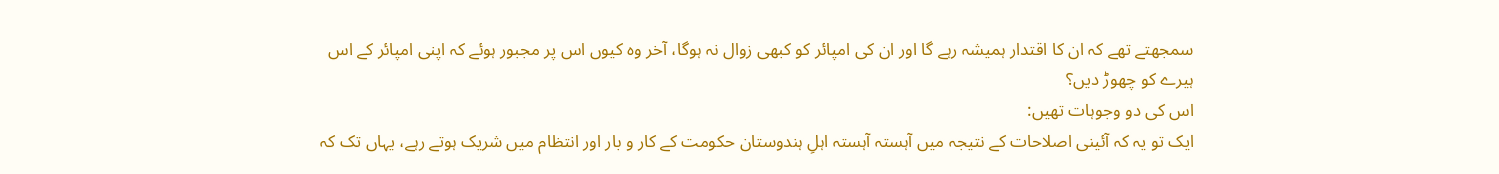سمجھتے تھے کہ ان کا اقتدار ہمیشہ رہے گا اور ان کی امپائر کو کبھی زوال نہ ہوگا، آخر وہ کیوں اس پر مجبور ہوئے کہ اپنی امپائر کے اس ہیرے کو چھوڑ دیں؟
اس کی دو وجوہات تھیں:
ایک تو یہ کہ آئینی اصلاحات کے نتیجہ میں آہستہ آہستہ اہلِ ہندوستان حکومت کے کار و بار اور انتظام میں شریک ہوتے رہے، یہاں تک کہ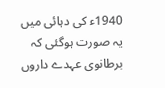1940ء کی دہائی میں یہ صورت ہوگئی کہ برطانوی عہدے داروں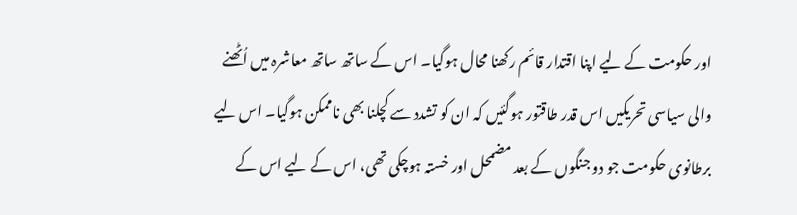اور حکومت کے لیے اپنا اقتدار قائم رکھنا محال ہوگیا۔ اس کے ساتھ ساتھ معاشرہ میں اُٹھنے والی سیاسی تحریکیں اس قدر طاقتور ہوگئیں کہ ان کو تشدد سے کچلنا بھی ناممکن ہوگیا۔ اس لیے برطانوی حکومت جو دو جنگوں کے بعد مضمحل اور خستہ ہوچکی تھی، اس کے لیے اس کے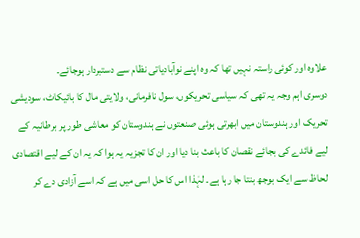علاوہ اور کوئی راستہ نہیں تھا کہ وہ اپنے نوآبادیاتی نظام سے دستبردار ہوجائے۔
دوسری اہم وجہ یہ تھی کہ سیاسی تحریکوں، سول نافرمانی، ولایتی مال کا بائیکاٹ، سودیشی تحریک اور ہندوستان میں ابھرتی ہوئی صنعتوں نے ہندوستان کو معاشی طور پر برطانیہ کے لیے فائدے کی بجائے نقصان کا باعث بنا دیا اور ان کا تجزیہ یہ ہوا کہ یہ ان کے لیے اقتصادی لحاظ سے ایک بوجھ بنتا جا رہا ہے۔ لہٰذا اس کا حل اسی میں ہے کہ اسے آزادی دے کر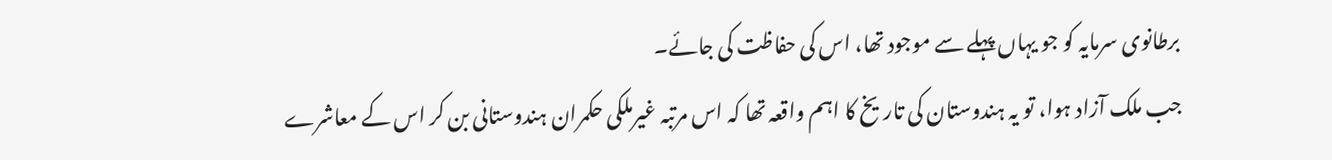برطانوی سرمایہ کو جو یہاں پہلے سے موجود تھا، اس کی حفاظت کی جائے۔
جب ملک آزاد ہوا، تو یہ ہندوستان کی تاریخ کا اہم واقعہ تھا کہ اس مرتبہ غیرملکی حکمران ہندوستانی بن کر اس کے معاشرے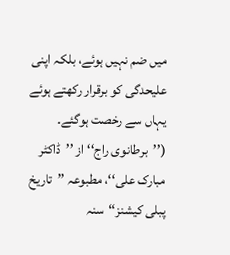میں ضم نہیں ہوئے، بلکہ اپنی علیحدگی کو برقرار رکھتے ہوئے یہاں سے رخصت ہوگئے۔
(’’برطانوی راج‘‘ از ’’ڈاکٹر مبارک علی‘‘، مطبوعہ ’’تاریخ پبلی کیشنز‘‘سنہ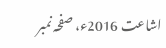اشاعت 2016ء، صفحہ نمبر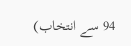94 سے انتخاب)